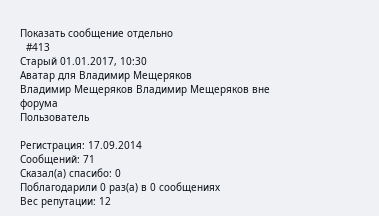Показать сообщение отдельно
  #413
Старый 01.01.2017, 10:30
Аватар для Владимир Мещеряков
Владимир Мещеряков Владимир Мещеряков вне форума
Пользователь

Регистрация: 17.09.2014
Сообщений: 71
Сказал(а) спасибо: 0
Поблагодарили 0 раз(а) в 0 сообщениях
Вес репутации: 12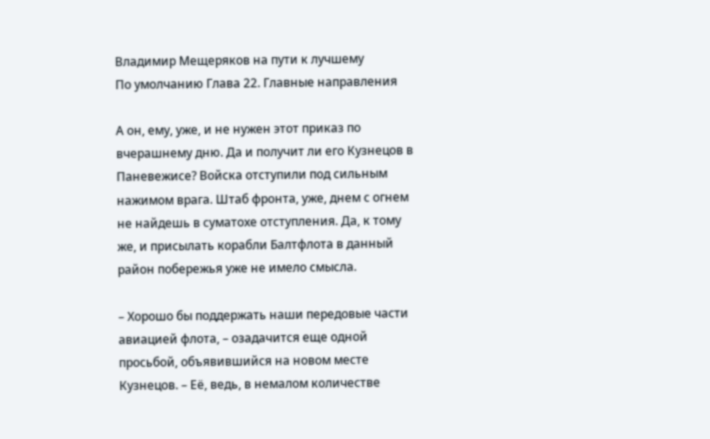Владимир Мещеряков на пути к лучшему
По умолчанию Глава 22. Главные направления

А он, ему, уже, и не нужен этот приказ по вчерашнему дню. Да и получит ли его Кузнецов в Паневежисе? Войска отступили под сильным нажимом врага. Штаб фронта, уже, днем с огнем не найдешь в суматохе отступления. Да, к тому же, и присылать корабли Балтфлота в данный район побережья уже не имело смысла.

– Хорошо бы поддержать наши передовые части авиацией флота, – озадачится еще одной просьбой, объявившийся на новом месте Кузнецов. – Её, ведь, в немалом количестве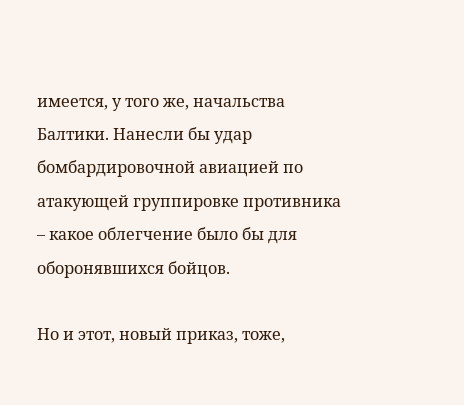имеется, у того же, начальства Балтики. Нанесли бы удар бомбардировочной авиацией по атакующей группировке противника – какое облегчение было бы для оборонявшихся бойцов.

Но и этот, новый приказ, тоже,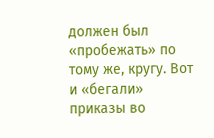должен был «пробежать» по тому же, кругу. Вот и «бегали» приказы во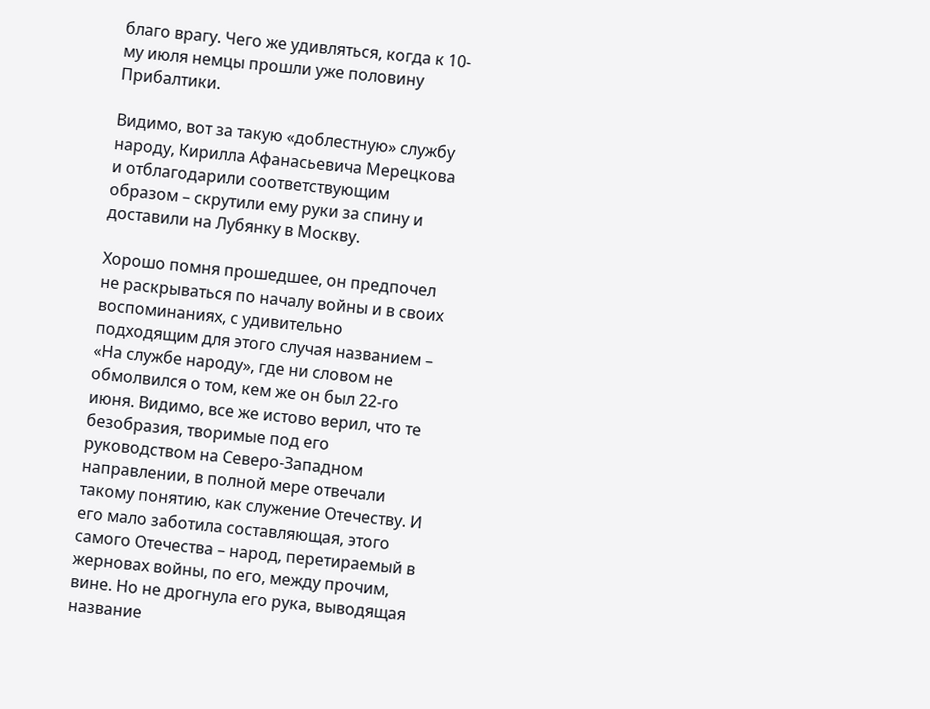благо врагу. Чего же удивляться, когда к 10-му июля немцы прошли уже половину Прибалтики.

Видимо, вот за такую «доблестную» службу народу, Кирилла Афанасьевича Мерецкова и отблагодарили соответствующим образом – скрутили ему руки за спину и доставили на Лубянку в Москву.

Хорошо помня прошедшее, он предпочел не раскрываться по началу войны и в своих воспоминаниях, с удивительно подходящим для этого случая названием – «На службе народу», где ни словом не обмолвился о том, кем же он был 22-го июня. Видимо, все же истово верил, что те безобразия, творимые под его руководством на Северо-Западном направлении, в полной мере отвечали такому понятию, как служение Отечеству. И его мало заботила составляющая, этого самого Отечества – народ, перетираемый в жерновах войны, по его, между прочим, вине. Но не дрогнула его рука, выводящая название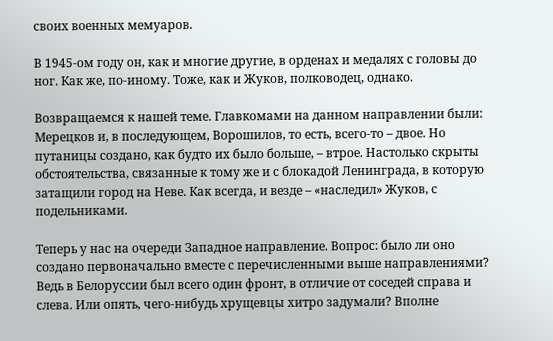своих военных мемуаров.

В 1945-ом году он, как и многие другие, в орденах и медалях с головы до ног. Как же, по-иному. Тоже, как и Жуков, полководец, однако.

Возвращаемся к нашей теме. Главкомами на данном направлении были: Мерецков и, в последующем, Ворошилов, то есть, всего-то – двое. Но путаницы создано, как будто их было больше, – втрое. Настолько скрыты обстоятельства, связанные к тому же и с блокадой Ленинграда, в которую затащили город на Неве. Как всегда, и везде – «наследил» Жуков, с подельниками.

Теперь у нас на очереди Западное направление. Вопрос: было ли оно создано первоначально вместе с перечисленными выше направлениями? Ведь в Белоруссии был всего один фронт, в отличие от соседей справа и слева. Или опять, чего-нибудь хрущевцы хитро задумали? Вполне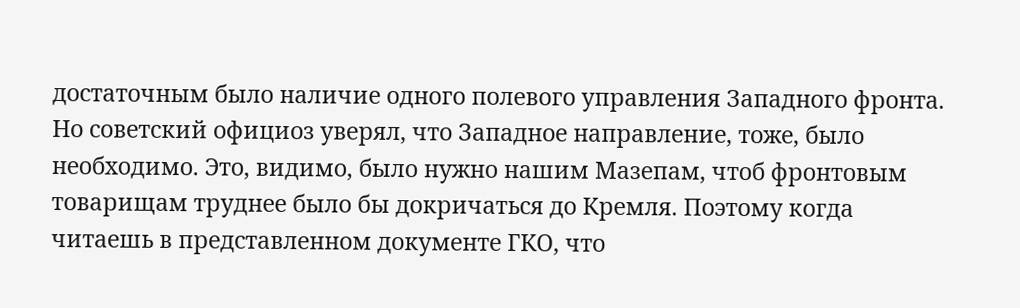достаточным было наличие одного полевого управления Западного фронта. Но советский официоз уверял, что Западное направление, тоже, было необходимо. Это, видимо, было нужно нашим Мазепам, чтоб фронтовым товарищам труднее было бы докричаться до Кремля. Поэтому когда читаешь в представленном документе ГКО, что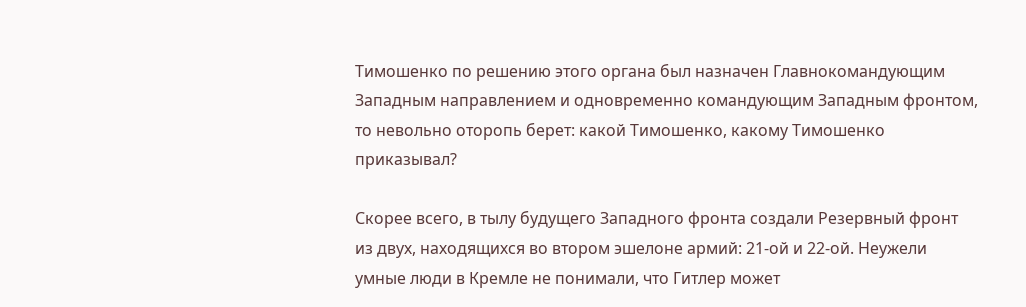Тимошенко по решению этого органа был назначен Главнокомандующим Западным направлением и одновременно командующим Западным фронтом, то невольно оторопь берет: какой Тимошенко, какому Тимошенко приказывал?

Скорее всего, в тылу будущего Западного фронта создали Резервный фронт из двух, находящихся во втором эшелоне армий: 21-ой и 22-ой. Неужели умные люди в Кремле не понимали, что Гитлер может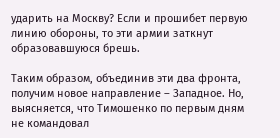ударить на Москву? Если и прошибет первую линию обороны, то эти армии заткнут образовавшуюся брешь.

Таким образом, объединив эти два фронта, получим новое направление – Западное. Но, выясняется, что Тимошенко по первым дням не командовал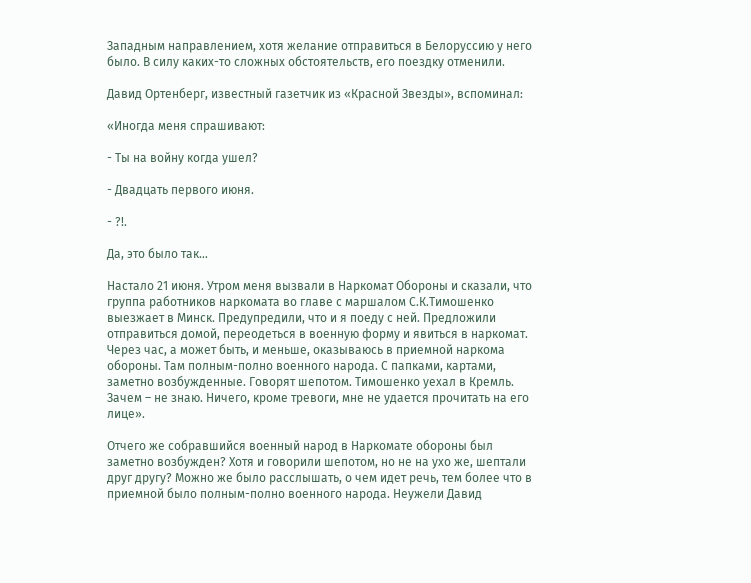Западным направлением, хотя желание отправиться в Белоруссию у него было. В силу каких-то сложных обстоятельств, его поездку отменили.

Давид Ортенберг, известный газетчик из «Красной Звезды», вспоминал:

«Иногда меня спрашивают:

- Ты на войну когда ушел?

- Двадцать первого июня.

- ?!.

Да, это было так…

Настало 21 июня. Утром меня вызвали в Наркомат Обороны и сказали, что группа работников наркомата во главе с маршалом С.К.Тимошенко выезжает в Минск. Предупредили, что и я поеду с ней. Предложили отправиться домой, переодеться в военную форму и явиться в наркомат. Через час, а может быть, и меньше, оказываюсь в приемной наркома обороны. Там полным-полно военного народа. С папками, картами, заметно возбужденные. Говорят шепотом. Тимошенко уехал в Кремль. Зачем – не знаю. Ничего, кроме тревоги, мне не удается прочитать на его лице».

Отчего же собравшийся военный народ в Наркомате обороны был заметно возбужден? Хотя и говорили шепотом, но не на ухо же, шептали друг другу? Можно же было расслышать, о чем идет речь, тем более что в приемной было полным-полно военного народа. Неужели Давид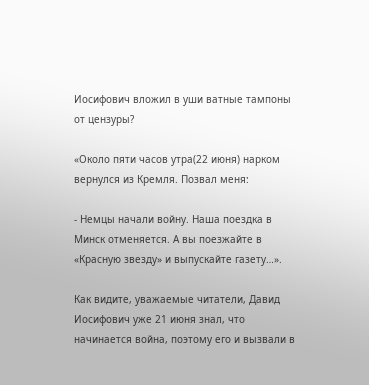Иосифович вложил в уши ватные тампоны от цензуры?

«Около пяти часов утра(22 июня) нарком вернулся из Кремля. Позвал меня:

- Немцы начали войну. Наша поездка в Минск отменяется. А вы поезжайте в «Красную звезду» и выпускайте газету…».

Как видите, уважаемые читатели, Давид Иосифович уже 21 июня знал, что начинается война, поэтому его и вызвали в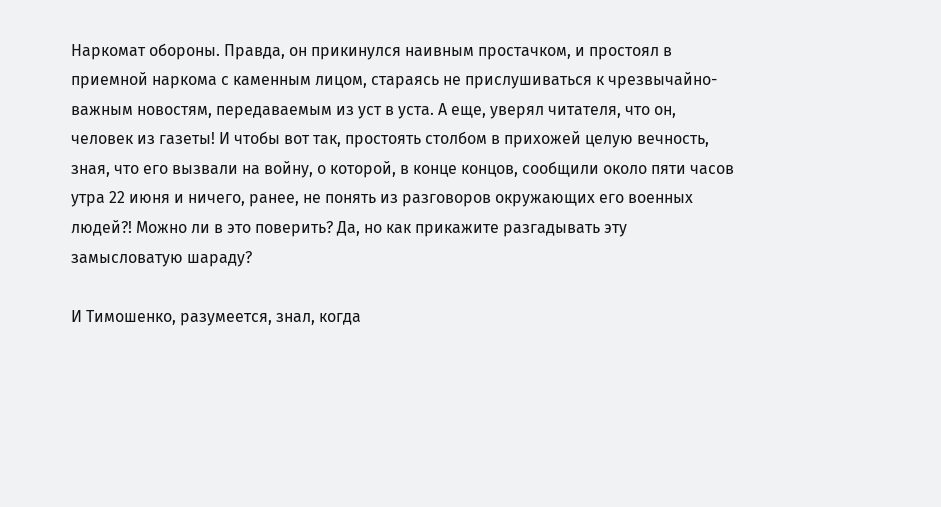Наркомат обороны. Правда, он прикинулся наивным простачком, и простоял в приемной наркома с каменным лицом, стараясь не прислушиваться к чрезвычайно-важным новостям, передаваемым из уст в уста. А еще, уверял читателя, что он, человек из газеты! И чтобы вот так, простоять столбом в прихожей целую вечность, зная, что его вызвали на войну, о которой, в конце концов, сообщили около пяти часов утра 22 июня и ничего, ранее, не понять из разговоров окружающих его военных людей?! Можно ли в это поверить? Да, но как прикажите разгадывать эту замысловатую шараду?

И Тимошенко, разумеется, знал, когда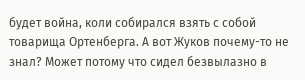будет война, коли собирался взять с собой товарища Ортенберга. А вот Жуков почему-то не знал? Может потому что сидел безвылазно в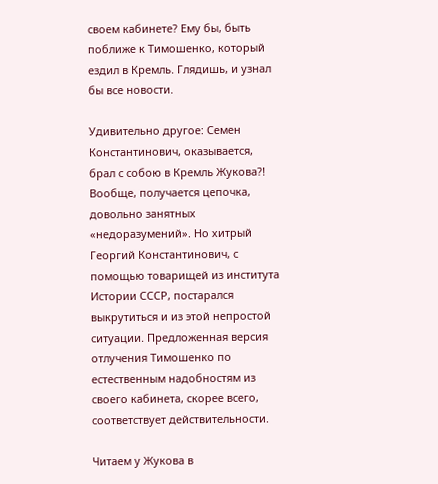своем кабинете? Ему бы, быть поближе к Тимошенко, который ездил в Кремль. Глядишь, и узнал бы все новости.

Удивительно другое: Семен Константинович, оказывается, брал с собою в Кремль Жукова?! Вообще, получается цепочка, довольно занятных «недоразумений». Но хитрый Георгий Константинович, с помощью товарищей из института Истории СССР, постарался выкрутиться и из этой непростой ситуации. Предложенная версия отлучения Тимошенко по естественным надобностям из своего кабинета, скорее всего, соответствует действительности.

Читаем у Жукова в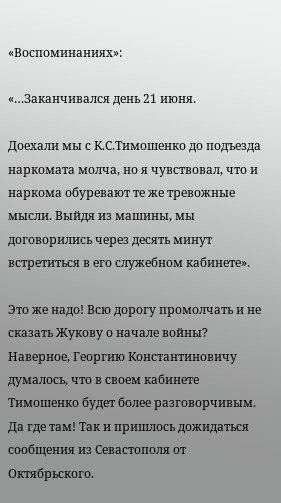«Воспоминаниях»:

«…Заканчивался день 21 июня.

Доехали мы с К.С.Тимошенко до подъезда наркомата молча, но я чувствовал, что и наркома обуревают те же тревожные мысли. Выйдя из машины, мы договорились через десять минут встретиться в его служебном кабинете».

Это же надо! Всю дорогу промолчать и не сказать Жукову о начале войны? Наверное, Георгию Константиновичу думалось, что в своем кабинете Тимошенко будет более разговорчивым. Да где там! Так и пришлось дожидаться сообщения из Севастополя от Октябрьского.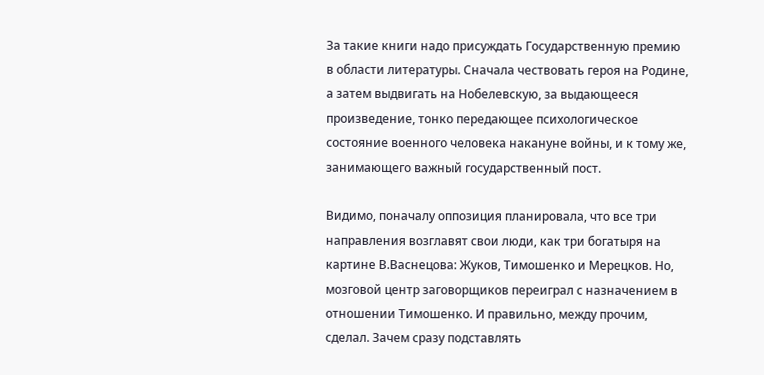За такие книги надо присуждать Государственную премию в области литературы. Сначала чествовать героя на Родине, а затем выдвигать на Нобелевскую, за выдающееся произведение, тонко передающее психологическое состояние военного человека накануне войны, и к тому же, занимающего важный государственный пост.

Видимо, поначалу оппозиция планировала, что все три направления возглавят свои люди, как три богатыря на картине В.Васнецова: Жуков, Тимошенко и Мерецков. Но, мозговой центр заговорщиков переиграл с назначением в отношении Тимошенко. И правильно, между прочим, сделал. Зачем сразу подставлять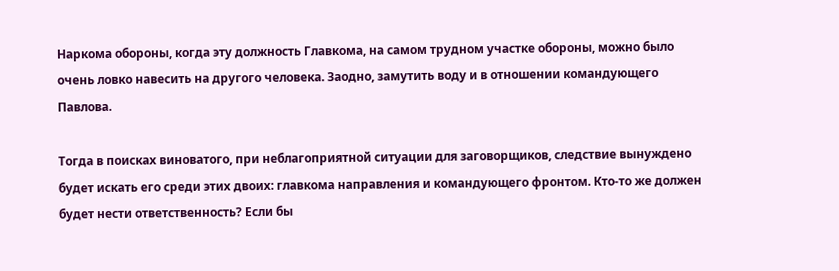Наркома обороны, когда эту должность Главкома, на самом трудном участке обороны, можно было очень ловко навесить на другого человека. Заодно, замутить воду и в отношении командующего Павлова.

Тогда в поисках виноватого, при неблагоприятной ситуации для заговорщиков, следствие вынуждено будет искать его среди этих двоих: главкома направления и командующего фронтом. Кто-то же должен будет нести ответственность? Если бы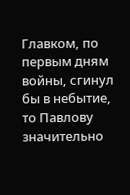Главком, по первым дням войны, сгинул бы в небытие, то Павлову значительно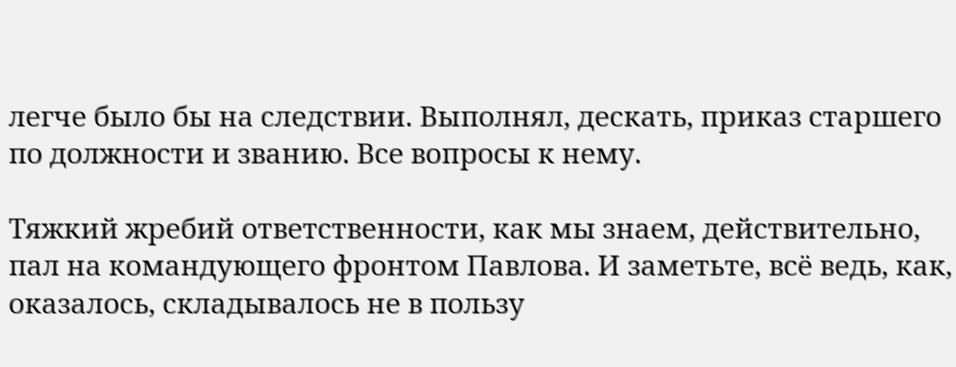легче было бы на следствии. Выполнял, дескать, приказ старшего по должности и званию. Все вопросы к нему.

Тяжкий жребий ответственности, как мы знаем, действительно, пал на командующего фронтом Павлова. И заметьте, всё ведь, как, оказалось, складывалось не в пользу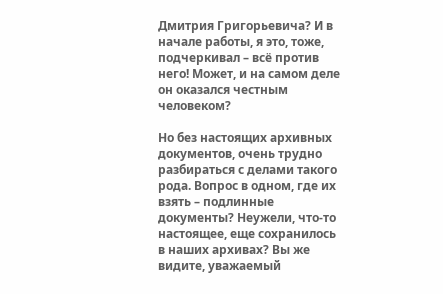Дмитрия Григорьевича? И в начале работы, я это, тоже, подчеркивал – всё против него! Может, и на самом деле он оказался честным человеком?

Но без настоящих архивных документов, очень трудно разбираться с делами такого рода. Вопрос в одном, где их взять – подлинные документы? Неужели, что-то настоящее, еще сохранилось в наших архивах? Вы же видите, уважаемый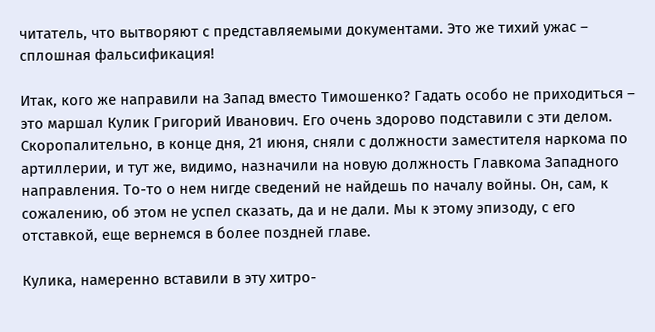читатель, что вытворяют с представляемыми документами. Это же тихий ужас – сплошная фальсификация!

Итак, кого же направили на Запад вместо Тимошенко? Гадать особо не приходиться – это маршал Кулик Григорий Иванович. Его очень здорово подставили с эти делом. Скоропалительно, в конце дня, 21 июня, сняли с должности заместителя наркома по артиллерии, и тут же, видимо, назначили на новую должность Главкома Западного направления. То-то о нем нигде сведений не найдешь по началу войны. Он, сам, к сожалению, об этом не успел сказать, да и не дали. Мы к этому эпизоду, с его отставкой, еще вернемся в более поздней главе.

Кулика, намеренно вставили в эту хитро-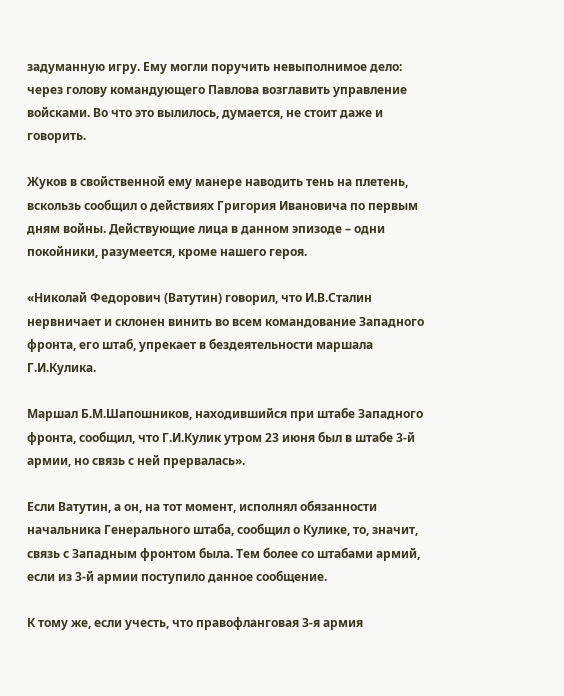задуманную игру. Ему могли поручить невыполнимое дело: через голову командующего Павлова возглавить управление войсками. Во что это вылилось, думается, не стоит даже и говорить.

Жуков в свойственной ему манере наводить тень на плетень, вскользь сообщил о действиях Григория Ивановича по первым дням войны. Действующие лица в данном эпизоде – одни покойники, разумеется, кроме нашего героя.

«Николай Федорович (Ватутин) говорил, что И.В.Сталин нервничает и склонен винить во всем командование Западного фронта, его штаб, упрекает в бездеятельности маршала Г.И.Кулика.

Маршал Б.М.Шапошников, находившийся при штабе Западного фронта, сообщил, что Г.И.Кулик утром 23 июня был в штабе 3-й армии, но связь с ней прервалась».

Если Ватутин, а он, на тот момент, исполнял обязанности начальника Генерального штаба, сообщил о Кулике, то, значит, связь с Западным фронтом была. Тем более со штабами армий, если из 3-й армии поступило данное сообщение.

К тому же, если учесть, что правофланговая 3-я армия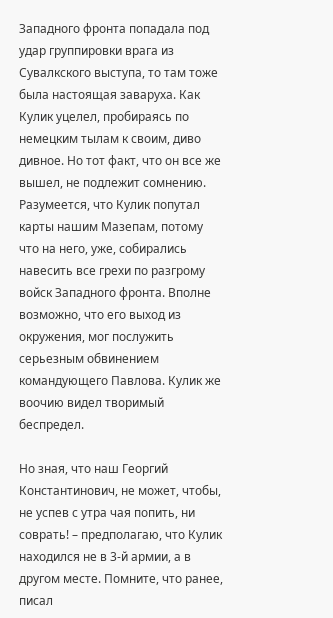Западного фронта попадала под удар группировки врага из Сувалкского выступа, то там тоже была настоящая заваруха. Как Кулик уцелел, пробираясь по немецким тылам к своим, диво дивное. Но тот факт, что он все же вышел, не подлежит сомнению. Разумеется, что Кулик попутал карты нашим Мазепам, потому что на него, уже, собирались навесить все грехи по разгрому войск Западного фронта. Вполне возможно, что его выход из окружения, мог послужить серьезным обвинением командующего Павлова. Кулик же воочию видел творимый беспредел.

Но зная, что наш Георгий Константинович, не может, чтобы, не успев с утра чая попить, ни соврать! – предполагаю, что Кулик находился не в 3-й армии, а в другом месте. Помните, что ранее, писал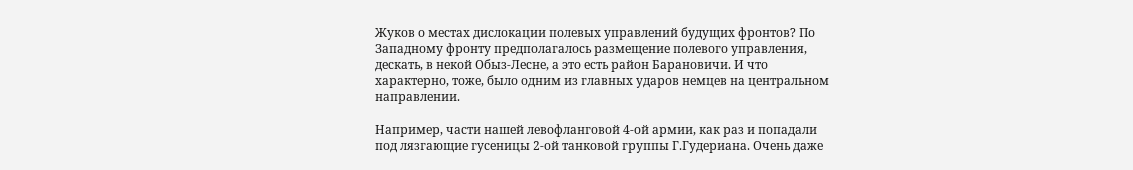Жуков о местах дислокации полевых управлений будущих фронтов? По Западному фронту предполагалось размещение полевого управления, дескать, в некой Обыз-Лесне, а это есть район Барановичи. И что характерно, тоже, было одним из главных ударов немцев на центральном направлении.

Например, части нашей левофланговой 4-ой армии, как раз и попадали под лязгающие гусеницы 2-ой танковой группы Г.Гудериана. Очень даже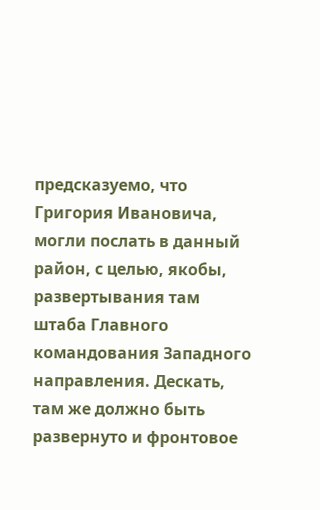предсказуемо, что Григория Ивановича, могли послать в данный район, с целью, якобы, развертывания там штаба Главного командования Западного направления. Дескать, там же должно быть развернуто и фронтовое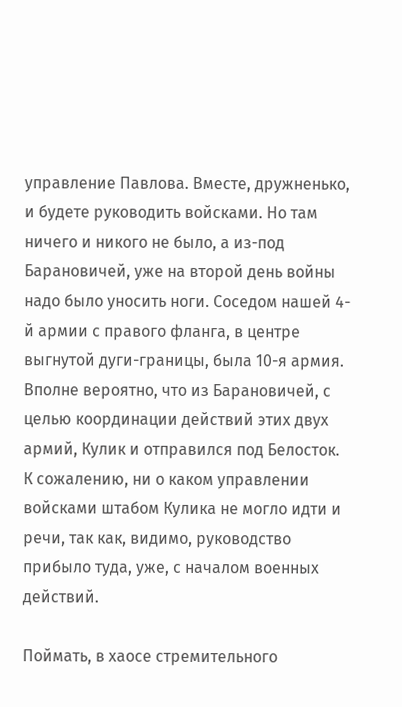управление Павлова. Вместе, дружненько, и будете руководить войсками. Но там ничего и никого не было, а из-под Барановичей, уже на второй день войны надо было уносить ноги. Соседом нашей 4-й армии с правого фланга, в центре выгнутой дуги-границы, была 10-я армия. Вполне вероятно, что из Барановичей, с целью координации действий этих двух армий, Кулик и отправился под Белосток. К сожалению, ни о каком управлении войсками штабом Кулика не могло идти и речи, так как, видимо, руководство прибыло туда, уже, с началом военных действий.

Поймать, в хаосе стремительного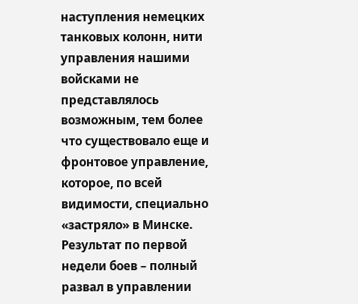наступления немецких танковых колонн, нити управления нашими войсками не представлялось возможным, тем более что существовало еще и фронтовое управление, которое, по всей видимости, специально «застряло» в Минске. Результат по первой недели боев – полный развал в управлении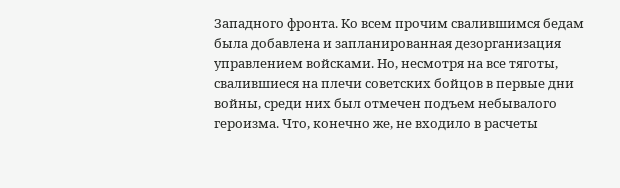Западного фронта. Ко всем прочим свалившимся бедам была добавлена и запланированная дезорганизация управлением войсками. Но, несмотря на все тяготы, свалившиеся на плечи советских бойцов в первые дни войны, среди них был отмечен подъем небывалого героизма. Что, конечно же, не входило в расчеты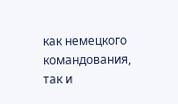как немецкого командования, так и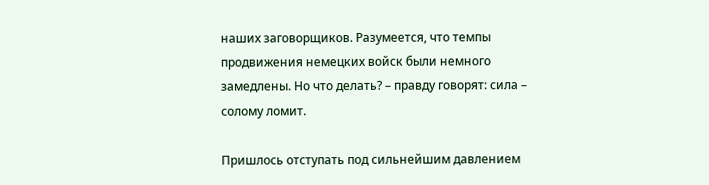наших заговорщиков. Разумеется, что темпы продвижения немецких войск были немного замедлены. Но что делать? – правду говорят: сила – солому ломит.

Пришлось отступать под сильнейшим давлением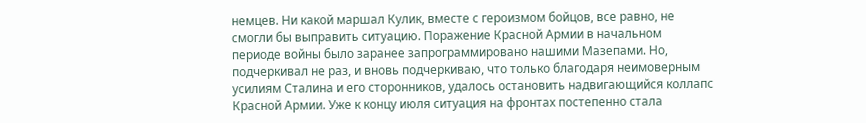немцев. Ни какой маршал Кулик, вместе с героизмом бойцов, все равно, не смогли бы выправить ситуацию. Поражение Красной Армии в начальном периоде войны было заранее запрограммировано нашими Мазепами. Но, подчеркивал не раз, и вновь подчеркиваю, что только благодаря неимоверным усилиям Сталина и его сторонников, удалось остановить надвигающийся коллапс Красной Армии. Уже к концу июля ситуация на фронтах постепенно стала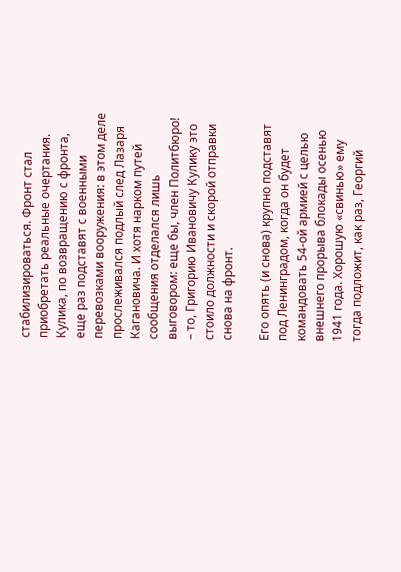стабилизироваться. Фронт стал приобретать реальные очертания. Кулика, по возвращению с фронта, еще раз подставят с военными перевозками вооружения: в этом деле прослеживался подлый след Лазаря Кагановича. И хотя нарком путей сообщения отделался лишь выговором: еще бы, член Политбюро! – то, Григорию Ивановичу Кулику это стоило должности и скорой отправки снова на фронт.

Его опять (и снова) крупно подставят под Ленинградом, когда он будет командовать 54-ой армией с целью внешнего прорыва блокады осенью 1941 года. Хорошую «свинью» ему тогда подложит, как раз, Георгий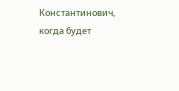Константинович, когда будет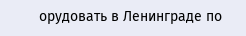орудовать в Ленинграде по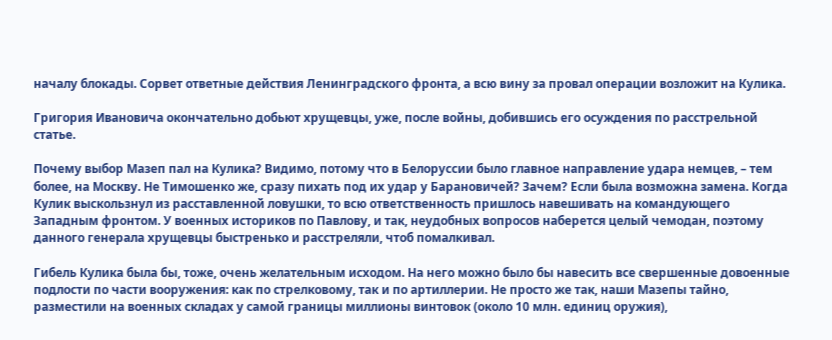началу блокады. Сорвет ответные действия Ленинградского фронта, а всю вину за провал операции возложит на Кулика.

Григория Ивановича окончательно добьют хрущевцы, уже, после войны, добившись его осуждения по расстрельной статье.

Почему выбор Мазеп пал на Кулика? Видимо, потому что в Белоруссии было главное направление удара немцев, – тем более, на Москву. Не Тимошенко же, сразу пихать под их удар у Барановичей? Зачем? Если была возможна замена. Когда Кулик выскользнул из расставленной ловушки, то всю ответственность пришлось навешивать на командующего Западным фронтом. У военных историков по Павлову, и так, неудобных вопросов наберется целый чемодан, поэтому данного генерала хрущевцы быстренько и расстреляли, чтоб помалкивал.

Гибель Кулика была бы, тоже, очень желательным исходом. На него можно было бы навесить все свершенные довоенные подлости по части вооружения: как по стрелковому, так и по артиллерии. Не просто же так, наши Мазепы тайно, разместили на военных складах у самой границы миллионы винтовок (около 10 млн. единиц оружия),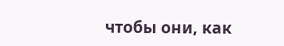чтобы они, как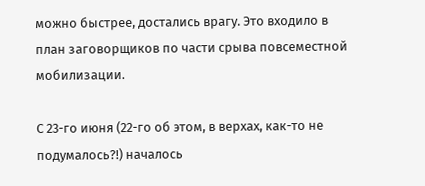можно быстрее, достались врагу. Это входило в план заговорщиков по части срыва повсеместной мобилизации.

С 23-го июня (22-го об этом, в верхах, как-то не подумалось?!) началось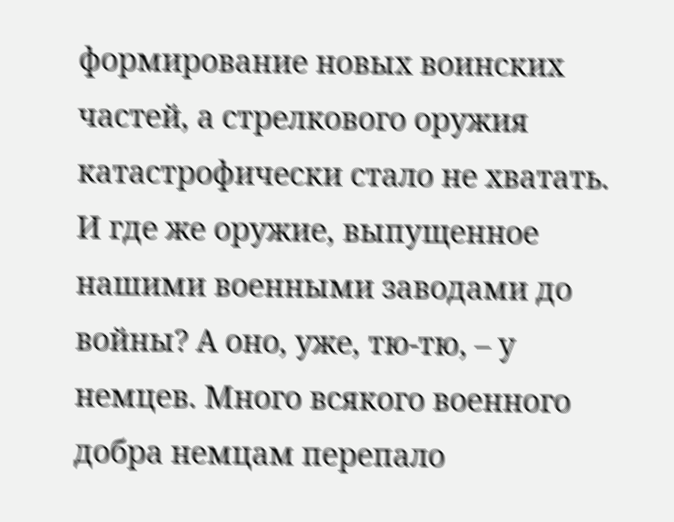формирование новых воинских частей, а стрелкового оружия катастрофически стало не хватать. И где же оружие, выпущенное нашими военными заводами до войны? А оно, уже, тю-тю, – у немцев. Много всякого военного добра немцам перепало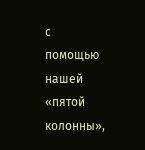с помощью нашей «пятой колонны»,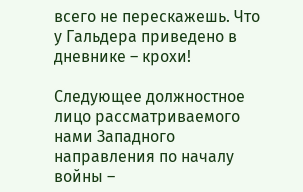всего не перескажешь. Что у Гальдера приведено в дневнике – крохи!

Следующее должностное лицо рассматриваемого нами Западного направления по началу войны –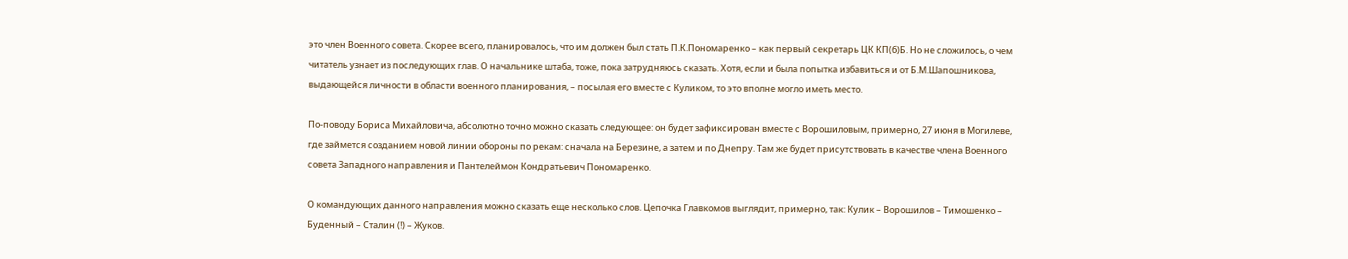это член Военного совета. Скорее всего, планировалось, что им должен был стать П.К.Пономаренко – как первый секретарь ЦК КП(б)Б. Но не сложилось, о чем читатель узнает из последующих глав. О начальнике штаба, тоже, пока затрудняюсь сказать. Хотя, если и была попытка избавиться и от Б.М.Шапошникова, выдающейся личности в области военного планирования, – посылая его вместе с Куликом, то это вполне могло иметь место.

По-поводу Бориса Михайловича, абсолютно точно можно сказать следующее: он будет зафиксирован вместе с Ворошиловым, примерно, 27 июня в Могилеве, где займется созданием новой линии обороны по рекам: сначала на Березине, а затем и по Днепру. Там же будет присутствовать в качестве члена Военного совета Западного направления и Пантелеймон Кондратьевич Пономаренко.

О командующих данного направления можно сказать еще несколько слов. Цепочка Главкомов выглядит, примерно, так: Кулик – Ворошилов – Тимошенко – Буденный – Сталин (!) – Жуков.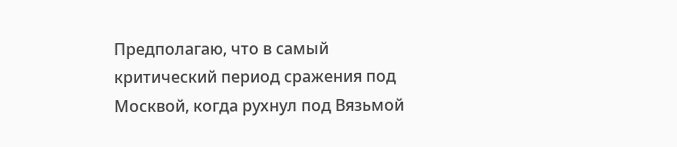Предполагаю, что в самый критический период сражения под Москвой, когда рухнул под Вязьмой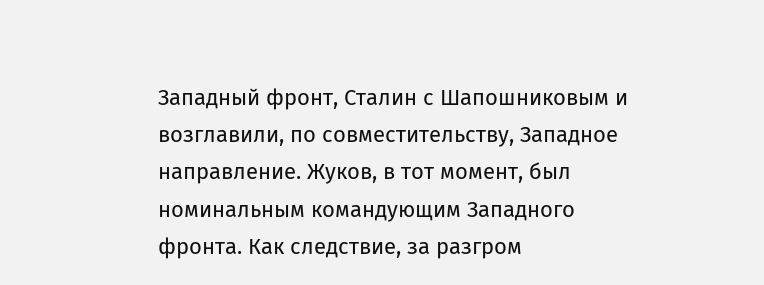Западный фронт, Сталин с Шапошниковым и возглавили, по совместительству, Западное направление. Жуков, в тот момент, был номинальным командующим Западного фронта. Как следствие, за разгром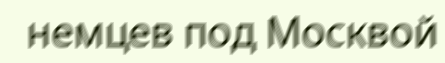немцев под Москвой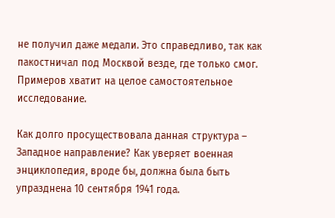не получил даже медали. Это справедливо, так как пакостничал под Москвой везде, где только смог. Примеров хватит на целое самостоятельное исследование.

Как долго просуществовала данная структура – Западное направление? Как уверяет военная энциклопедия, вроде бы, должна была быть упразднена 10 сентября 1941 года.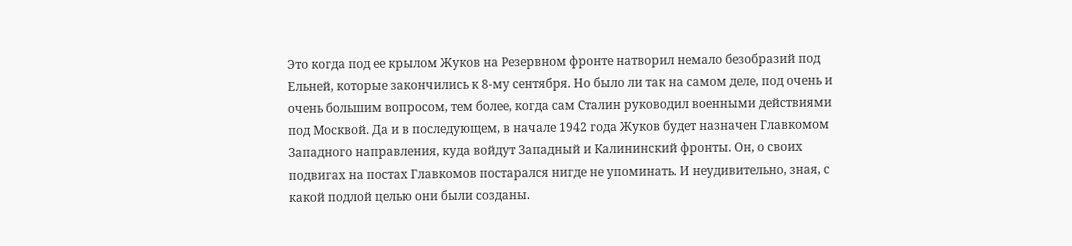Это когда под ее крылом Жуков на Резервном фронте натворил немало безобразий под Ельней, которые закончились к 8-му сентября. Но было ли так на самом деле, под очень и очень большим вопросом, тем более, когда сам Сталин руководил военными действиями под Москвой. Да и в последующем, в начале 1942 года Жуков будет назначен Главкомом Западного направления, куда войдут Западный и Калининский фронты. Он, о своих подвигах на постах Главкомов постарался нигде не упоминать. И неудивительно, зная, с какой подлой целью они были созданы.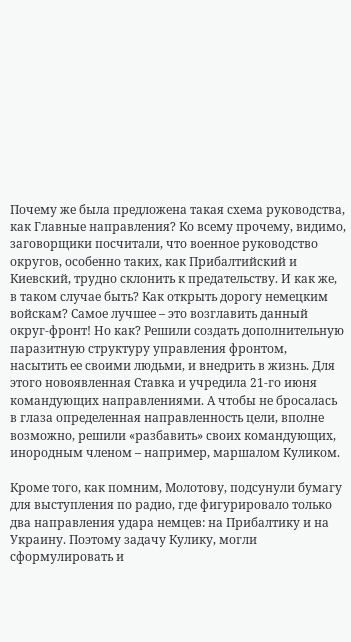Почему же была предложена такая схема руководства, как Главные направления? Ко всему прочему, видимо, заговорщики посчитали, что военное руководство округов, особенно таких, как Прибалтийский и Киевский, трудно склонить к предательству. И как же, в таком случае быть? Как открыть дорогу немецким войскам? Самое лучшее – это возглавить данный округ-фронт! Но как? Решили создать дополнительную паразитную структуру управления фронтом, насытить ее своими людьми, и внедрить в жизнь. Для этого новоявленная Ставка и учредила 21-го июня командующих направлениями. А чтобы не бросалась в глаза определенная направленность цели, вполне возможно, решили «разбавить» своих командующих, инородным членом – например, маршалом Куликом.

Кроме того, как помним, Молотову, подсунули бумагу для выступления по радио, где фигурировало только два направления удара немцев: на Прибалтику и на Украину. Поэтому задачу Кулику, могли сформулировать и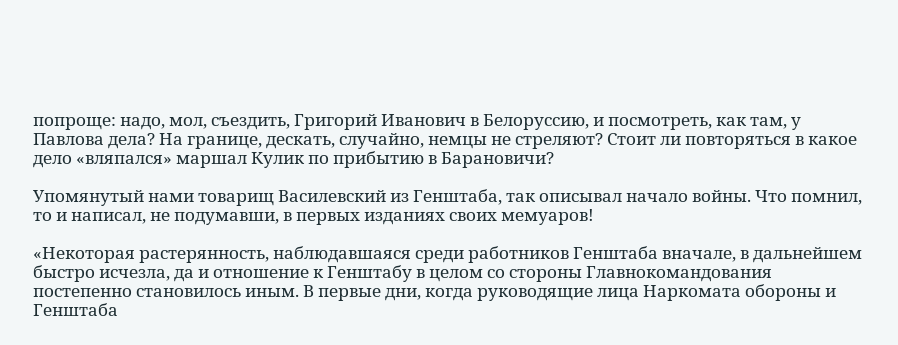попроще: надо, мол, съездить, Григорий Иванович в Белоруссию, и посмотреть, как там, у Павлова дела? На границе, дескать, случайно, немцы не стреляют? Стоит ли повторяться в какое дело «вляпался» маршал Кулик по прибытию в Барановичи?

Упомянутый нами товарищ Василевский из Генштаба, так описывал начало войны. Что помнил, то и написал, не подумавши, в первых изданиях своих мемуаров!

«Некоторая растерянность, наблюдавшаяся среди работников Генштаба вначале, в дальнейшем быстро исчезла, да и отношение к Генштабу в целом со стороны Главнокомандования постепенно становилось иным. В первые дни, когда руководящие лица Наркомата обороны и Генштаба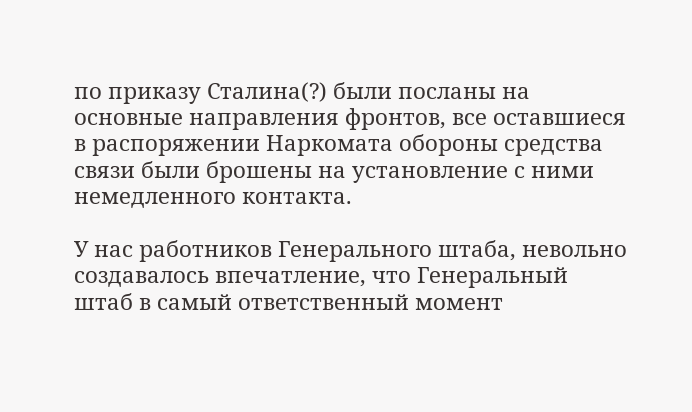по приказу Сталина(?) были посланы на основные направления фронтов, все оставшиеся в распоряжении Наркомата обороны средства связи были брошены на установление с ними немедленного контакта.

У нас работников Генерального штаба, невольно создавалось впечатление, что Генеральный штаб в самый ответственный момент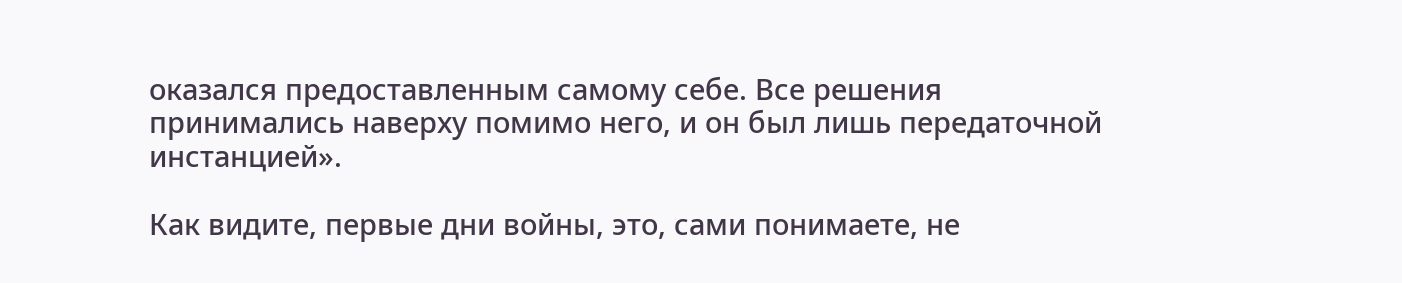оказался предоставленным самому себе. Все решения принимались наверху помимо него, и он был лишь передаточной инстанцией».

Как видите, первые дни войны, это, сами понимаете, не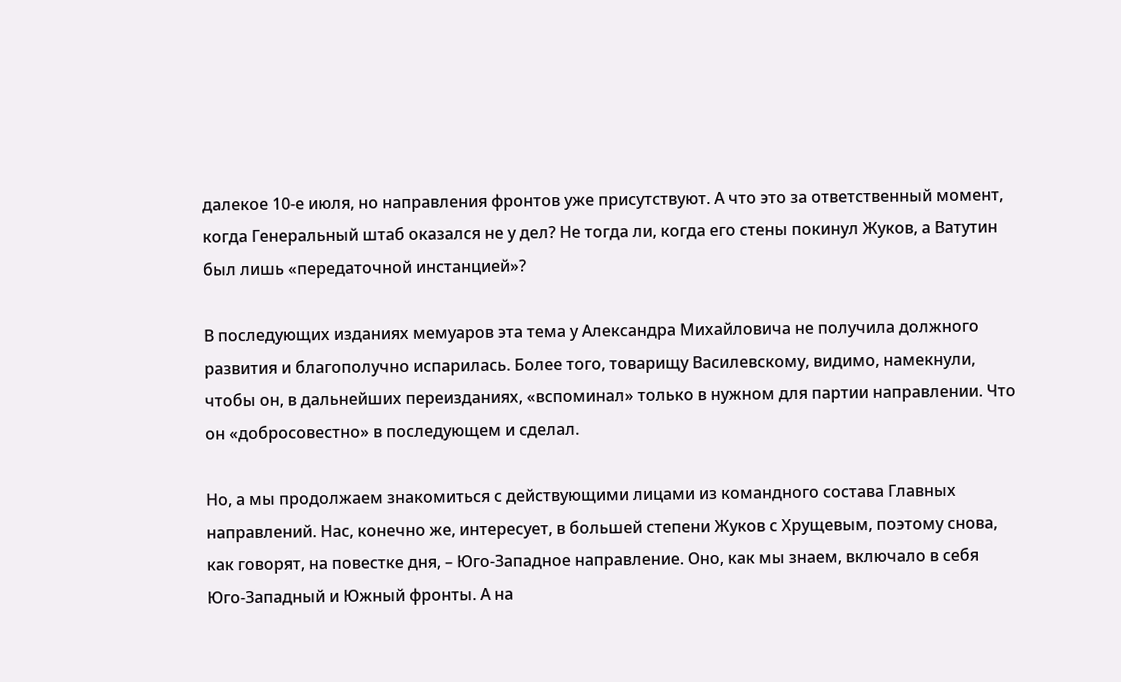далекое 10-е июля, но направления фронтов уже присутствуют. А что это за ответственный момент, когда Генеральный штаб оказался не у дел? Не тогда ли, когда его стены покинул Жуков, а Ватутин был лишь «передаточной инстанцией»?

В последующих изданиях мемуаров эта тема у Александра Михайловича не получила должного развития и благополучно испарилась. Более того, товарищу Василевскому, видимо, намекнули, чтобы он, в дальнейших переизданиях, «вспоминал» только в нужном для партии направлении. Что он «добросовестно» в последующем и сделал.

Но, а мы продолжаем знакомиться с действующими лицами из командного состава Главных направлений. Нас, конечно же, интересует, в большей степени Жуков с Хрущевым, поэтому снова, как говорят, на повестке дня, – Юго-Западное направление. Оно, как мы знаем, включало в себя Юго-Западный и Южный фронты. А на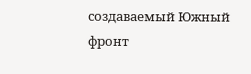создаваемый Южный фронт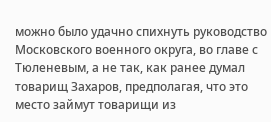можно было удачно спихнуть руководство Московского военного округа, во главе с Тюленевым, а не так, как ранее думал товарищ Захаров, предполагая, что это место займут товарищи из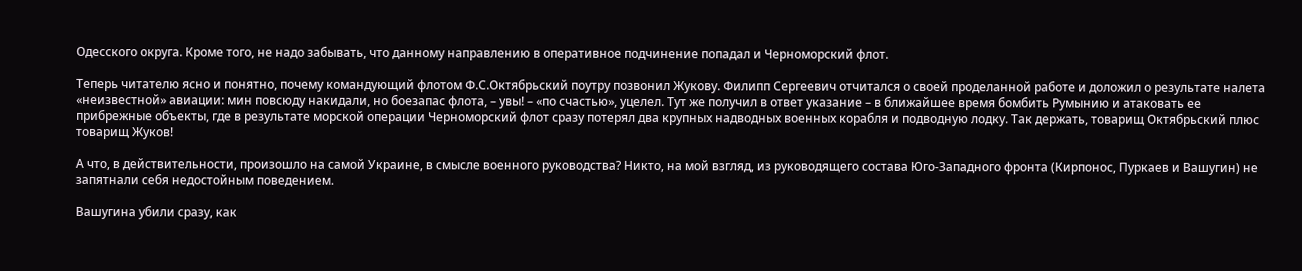Одесского округа. Кроме того, не надо забывать, что данному направлению в оперативное подчинение попадал и Черноморский флот.

Теперь читателю ясно и понятно, почему командующий флотом Ф.С.Октябрьский поутру позвонил Жукову. Филипп Сергеевич отчитался о своей проделанной работе и доложил о результате налета «неизвестной» авиации: мин повсюду накидали, но боезапас флота, – увы! – «по счастью», уцелел. Тут же получил в ответ указание – в ближайшее время бомбить Румынию и атаковать ее прибрежные объекты, где в результате морской операции Черноморский флот сразу потерял два крупных надводных военных корабля и подводную лодку. Так держать, товарищ Октябрьский плюс товарищ Жуков!

А что, в действительности, произошло на самой Украине, в смысле военного руководства? Никто, на мой взгляд, из руководящего состава Юго-Западного фронта (Кирпонос, Пуркаев и Вашугин) не запятнали себя недостойным поведением.

Вашугина убили сразу, как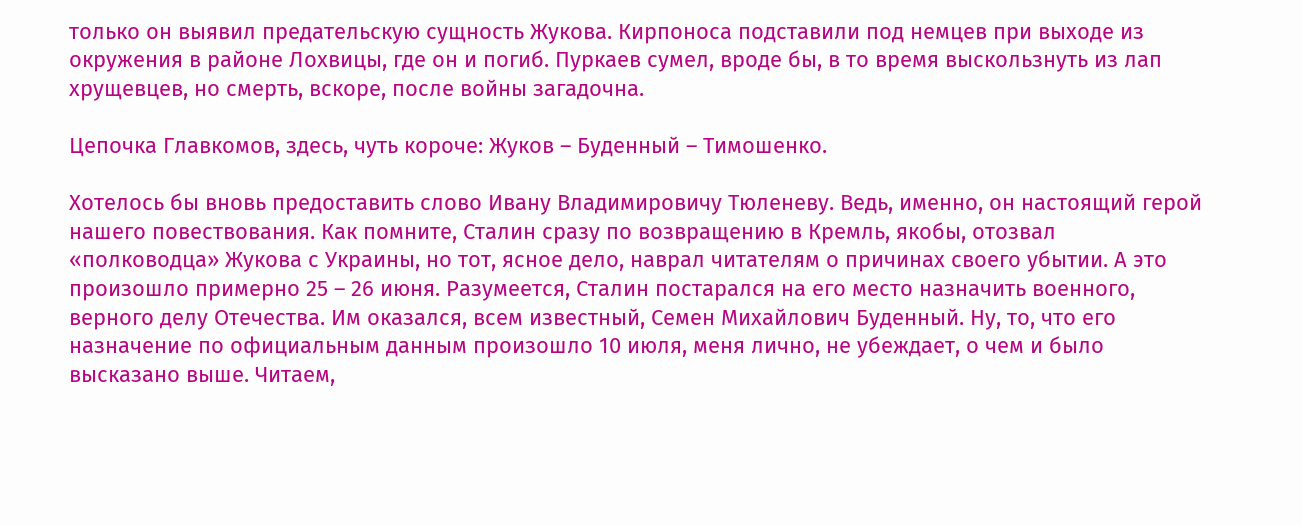только он выявил предательскую сущность Жукова. Кирпоноса подставили под немцев при выходе из окружения в районе Лохвицы, где он и погиб. Пуркаев сумел, вроде бы, в то время выскользнуть из лап хрущевцев, но смерть, вскоре, после войны загадочна.

Цепочка Главкомов, здесь, чуть короче: Жуков – Буденный – Тимошенко.

Хотелось бы вновь предоставить слово Ивану Владимировичу Тюленеву. Ведь, именно, он настоящий герой нашего повествования. Как помните, Сталин сразу по возвращению в Кремль, якобы, отозвал «полководца» Жукова с Украины, но тот, ясное дело, наврал читателям о причинах своего убытии. А это произошло примерно 25 – 26 июня. Разумеется, Сталин постарался на его место назначить военного, верного делу Отечества. Им оказался, всем известный, Семен Михайлович Буденный. Ну, то, что его назначение по официальным данным произошло 10 июля, меня лично, не убеждает, о чем и было высказано выше. Читаем,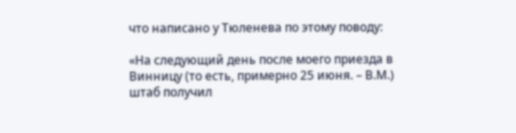что написано у Тюленева по этому поводу:

«На следующий день после моего приезда в Винницу (то есть, примерно 25 июня. – В.М.) штаб получил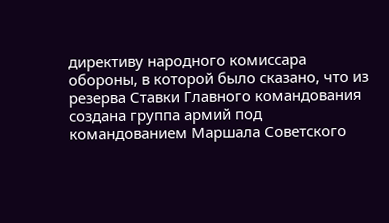директиву народного комиссара обороны, в которой было сказано, что из резерва Ставки Главного командования создана группа армий под командованием Маршала Советского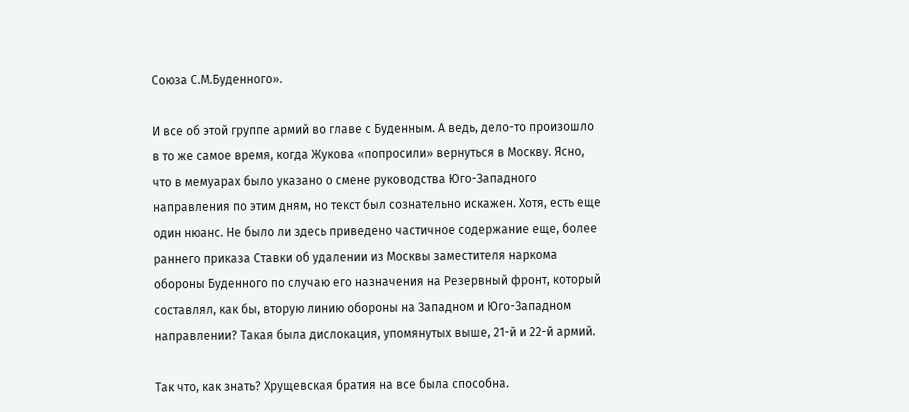Союза С.М.Буденного».

И все об этой группе армий во главе с Буденным. А ведь, дело-то произошло в то же самое время, когда Жукова «попросили» вернуться в Москву. Ясно, что в мемуарах было указано о смене руководства Юго-Западного направления по этим дням, но текст был сознательно искажен. Хотя, есть еще один нюанс. Не было ли здесь приведено частичное содержание еще, более раннего приказа Ставки об удалении из Москвы заместителя наркома обороны Буденного по случаю его назначения на Резервный фронт, который составлял, как бы, вторую линию обороны на Западном и Юго-Западном направлении? Такая была дислокация, упомянутых выше, 21-й и 22-й армий.

Так что, как знать? Хрущевская братия на все была способна.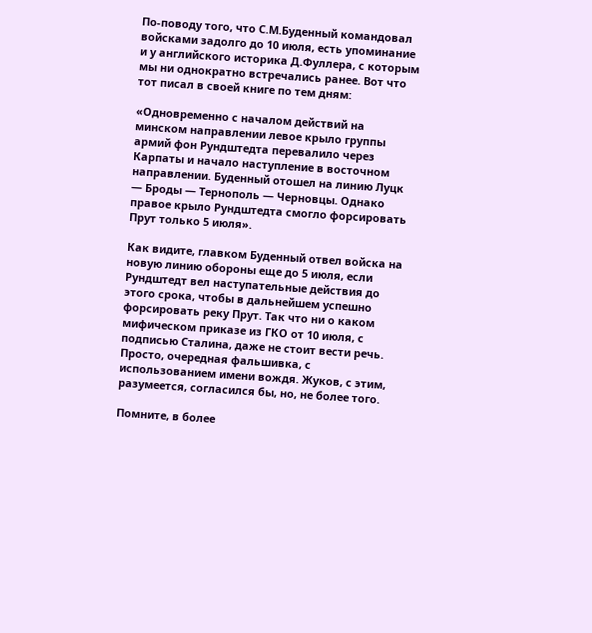По-поводу того, что С.М.Буденный командовал войсками задолго до 10 июля, есть упоминание и у английского историка Д.Фуллера, с которым мы ни однократно встречались ранее. Вот что тот писал в своей книге по тем дням:

«Одновременно с началом действий на минском направлении левое крыло группы армий фон Рундштедта перевалило через Карпаты и начало наступление в восточном направлении. Буденный отошел на линию Луцк — Броды — Тернополь — Черновцы. Однако правое крыло Рундштедта смогло форсировать Прут только 5 июля».

Как видите, главком Буденный отвел войска на новую линию обороны еще до 5 июля, если Рундштедт вел наступательные действия до этого срока, чтобы в дальнейшем успешно форсировать реку Прут. Так что ни о каком мифическом приказе из ГКО от 10 июля, с подписью Сталина, даже не стоит вести речь. Просто, очередная фальшивка, с использованием имени вождя. Жуков, с этим, разумеется, согласился бы, но, не более того.

Помните, в более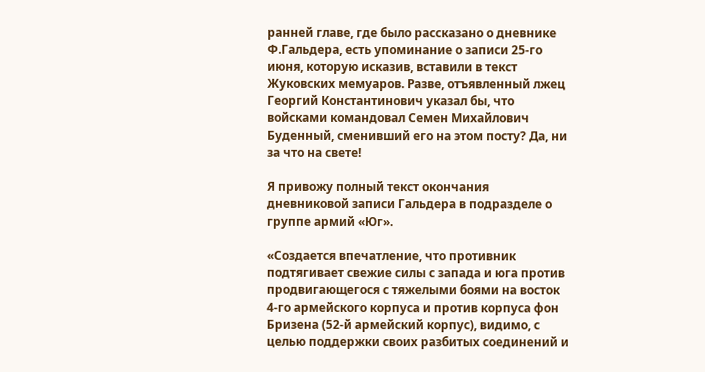ранней главе, где было рассказано о дневнике Ф.Гальдера, есть упоминание о записи 25-го июня, которую исказив, вставили в текст Жуковских мемуаров. Разве, отъявленный лжец Георгий Константинович указал бы, что войсками командовал Семен Михайлович Буденный, сменивший его на этом посту? Да, ни за что на свете!

Я привожу полный текст окончания дневниковой записи Гальдера в подразделе о группе армий «Юг».

«Создается впечатление, что противник подтягивает свежие силы с запада и юга против продвигающегося с тяжелыми боями на восток 4-го армейского корпуса и против корпуса фон Бризена (52-й армейский корпус), видимо, с целью поддержки своих разбитых соединений и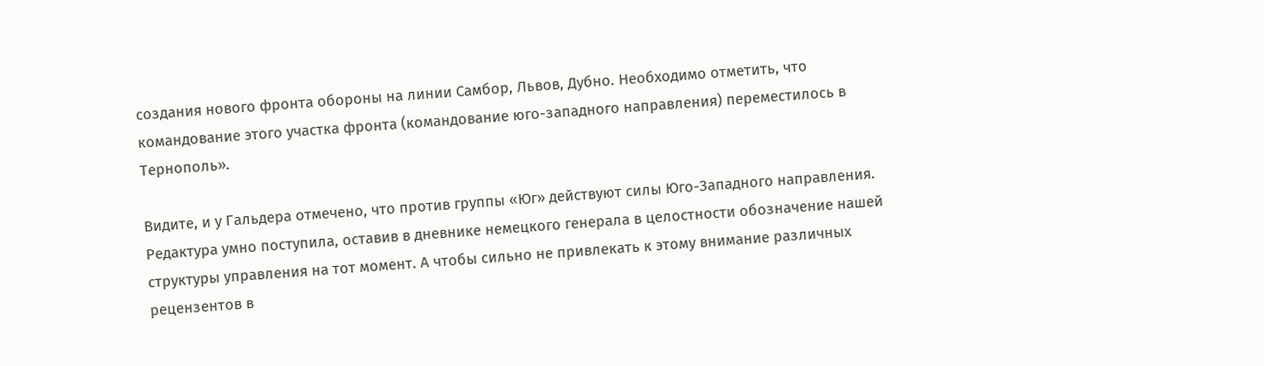создания нового фронта обороны на линии Самбор, Львов, Дубно. Необходимо отметить, что командование этого участка фронта (командование юго-западного направления) переместилось в Тернополь».

Видите, и у Гальдера отмечено, что против группы «Юг» действуют силы Юго-Западного направления. Редактура умно поступила, оставив в дневнике немецкого генерала в целостности обозначение нашей структуры управления на тот момент. А чтобы сильно не привлекать к этому внимание различных рецензентов в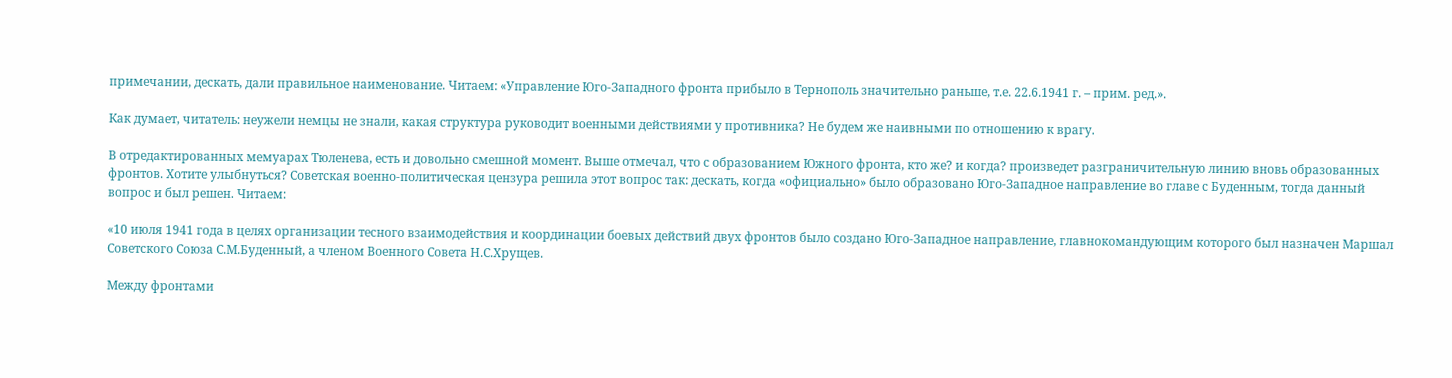примечании, дескать, дали правильное наименование. Читаем: «Управление Юго-Западного фронта прибыло в Тернополь значительно раньше, т.е. 22.6.1941 г. – прим. ред.».

Как думает, читатель: неужели немцы не знали, какая структура руководит военными действиями у противника? Не будем же наивными по отношению к врагу.

В отредактированных мемуарах Тюленева, есть и довольно смешной момент. Выше отмечал, что с образованием Южного фронта, кто же? и когда? произведет разграничительную линию вновь образованных фронтов. Хотите улыбнуться? Советская военно-политическая цензура решила этот вопрос так: дескать, когда «официально» было образовано Юго-Западное направление во главе с Буденным, тогда данный вопрос и был решен. Читаем:

«10 июля 1941 года в целях организации тесного взаимодействия и координации боевых действий двух фронтов было создано Юго-Западное направление, главнокомандующим которого был назначен Маршал Советского Союза С.М.Буденный, а членом Военного Совета Н.С.Хрущев.

Между фронтами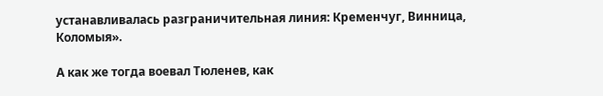устанавливалась разграничительная линия: Кременчуг, Винница, Коломыя».

А как же тогда воевал Тюленев, как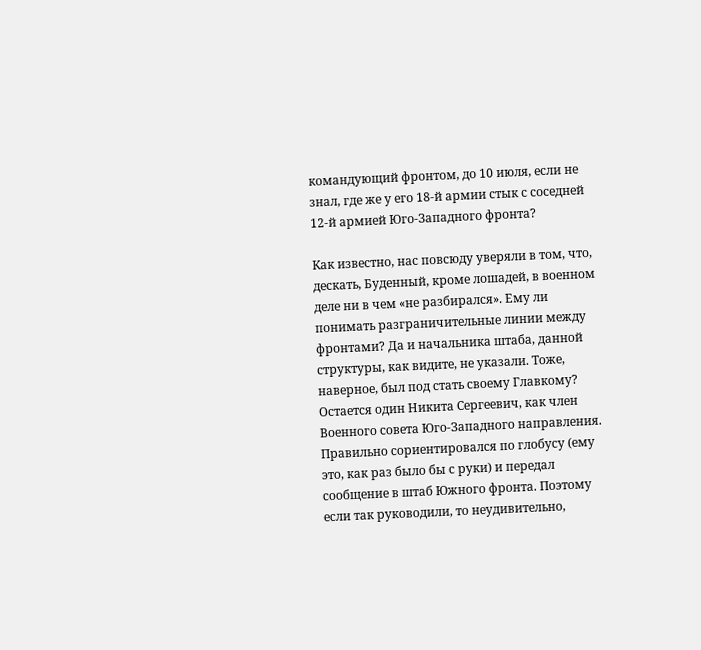командующий фронтом, до 10 июля, если не знал, где же у его 18-й армии стык с соседней 12-й армией Юго-Западного фронта?

Как известно, нас повсюду уверяли в том, что, дескать, Буденный, кроме лошадей, в военном деле ни в чем «не разбирался». Ему ли понимать разграничительные линии между фронтами? Да и начальника штаба, данной структуры, как видите, не указали. Тоже, наверное, был под стать своему Главкому? Остается один Никита Сергеевич, как член Военного совета Юго-Западного направления. Правильно сориентировался по глобусу (ему это, как раз было бы с руки) и передал сообщение в штаб Южного фронта. Поэтому если так руководили, то неудивительно,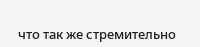что так же стремительно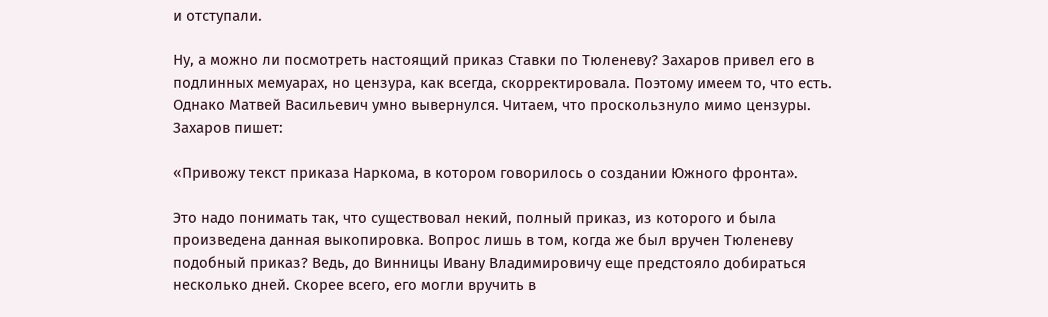и отступали.

Ну, а можно ли посмотреть настоящий приказ Ставки по Тюленеву? Захаров привел его в подлинных мемуарах, но цензура, как всегда, скорректировала. Поэтому имеем то, что есть. Однако Матвей Васильевич умно вывернулся. Читаем, что проскользнуло мимо цензуры. Захаров пишет:

«Привожу текст приказа Наркома, в котором говорилось о создании Южного фронта».

Это надо понимать так, что существовал некий, полный приказ, из которого и была произведена данная выкопировка. Вопрос лишь в том, когда же был вручен Тюленеву подобный приказ? Ведь, до Винницы Ивану Владимировичу еще предстояло добираться несколько дней. Скорее всего, его могли вручить в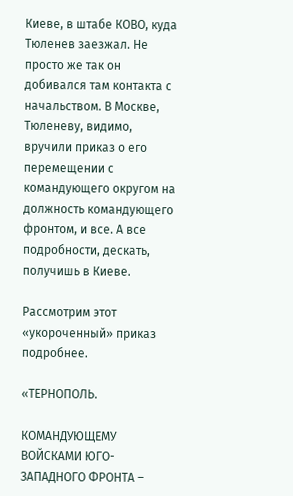Киеве, в штабе КОВО, куда Тюленев заезжал. Не просто же так он добивался там контакта с начальством. В Москве, Тюленеву, видимо, вручили приказ о его перемещении с командующего округом на должность командующего фронтом, и все. А все подробности, дескать, получишь в Киеве.

Рассмотрим этот «укороченный» приказ подробнее.

«ТЕРНОПОЛЬ.

КОМАНДУЮЩЕМУ ВОЙСКАМИ ЮГО-ЗАПАДНОГО ФРОНТА –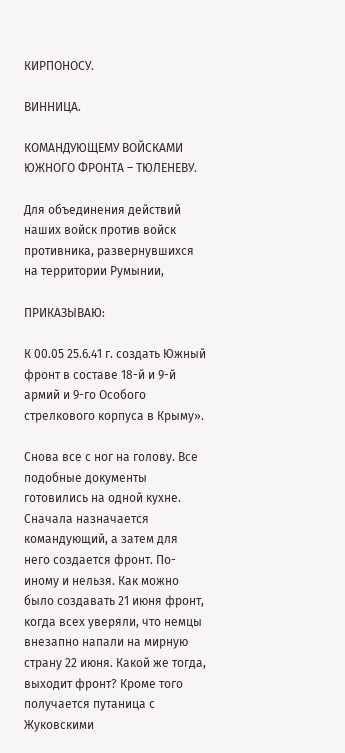КИРПОНОСУ.

ВИННИЦА.

КОМАНДУЮЩЕМУ ВОЙСКАМИ ЮЖНОГО ФРОНТА – ТЮЛЕНЕВУ.

Для объединения действий наших войск против войск противника, развернувшихся на территории Румынии,

ПРИКАЗЫВАЮ:

К 00.05 25.6.41 г. создать Южный фронт в составе 18-й и 9-й армий и 9-го Особого стрелкового корпуса в Крыму».

Снова все с ног на голову. Все подобные документы готовились на одной кухне. Сначала назначается командующий, а затем для него создается фронт. По-иному и нельзя. Как можно было создавать 21 июня фронт, когда всех уверяли, что немцы внезапно напали на мирную страну 22 июня. Какой же тогда, выходит фронт? Кроме того получается путаница с Жуковскими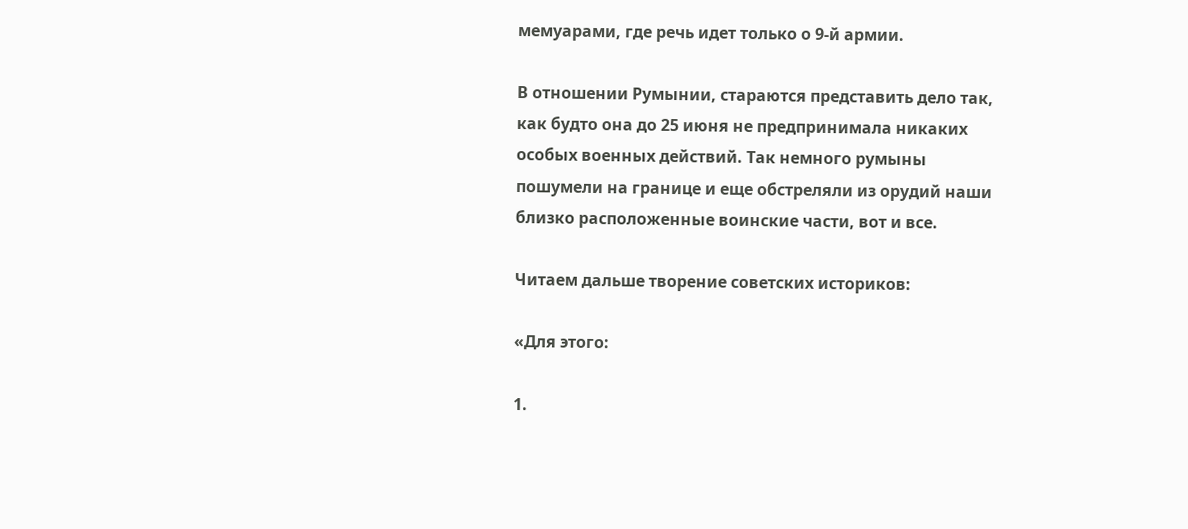мемуарами, где речь идет только о 9-й армии.

В отношении Румынии, стараются представить дело так, как будто она до 25 июня не предпринимала никаких особых военных действий. Так немного румыны пошумели на границе и еще обстреляли из орудий наши близко расположенные воинские части, вот и все.

Читаем дальше творение советских историков:

«Для этого:

1.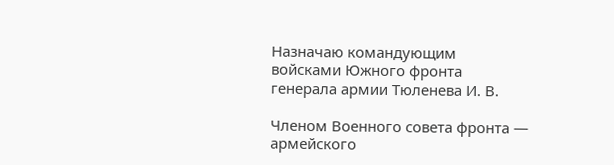Назначаю командующим войсками Южного фронта генерала армии Тюленева И. В.

Членом Военного совета фронта — армейского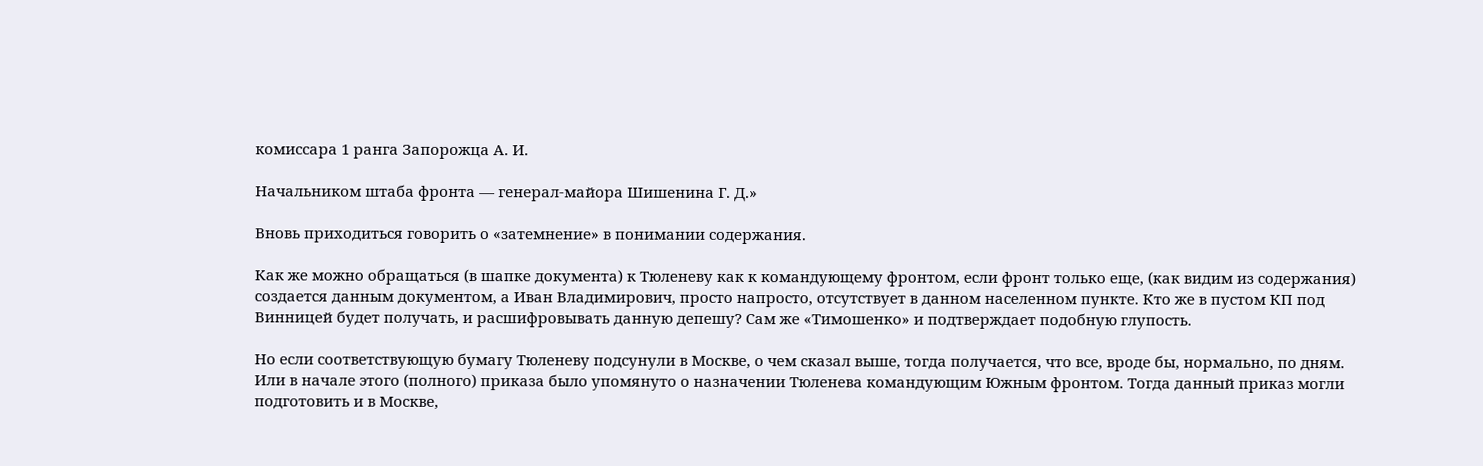комиссара 1 ранга Запорожца А. И.

Начальником штаба фронта — генерал-майора Шишенина Г. Д.»

Вновь приходиться говорить о «затемнение» в понимании содержания.

Как же можно обращаться (в шапке документа) к Тюленеву как к командующему фронтом, если фронт только еще, (как видим из содержания) создается данным документом, а Иван Владимирович, просто напросто, отсутствует в данном населенном пункте. Кто же в пустом КП под Винницей будет получать, и расшифровывать данную депешу? Сам же «Тимошенко» и подтверждает подобную глупость.

Но если соответствующую бумагу Тюленеву подсунули в Москве, о чем сказал выше, тогда получается, что все, вроде бы, нормально, по дням. Или в начале этого (полного) приказа было упомянуто о назначении Тюленева командующим Южным фронтом. Тогда данный приказ могли подготовить и в Москве,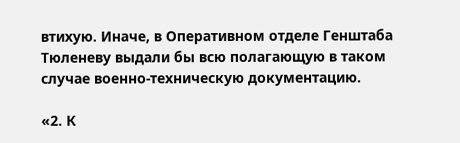втихую. Иначе, в Оперативном отделе Генштаба Тюленеву выдали бы всю полагающую в таком случае военно-техническую документацию.

«2. К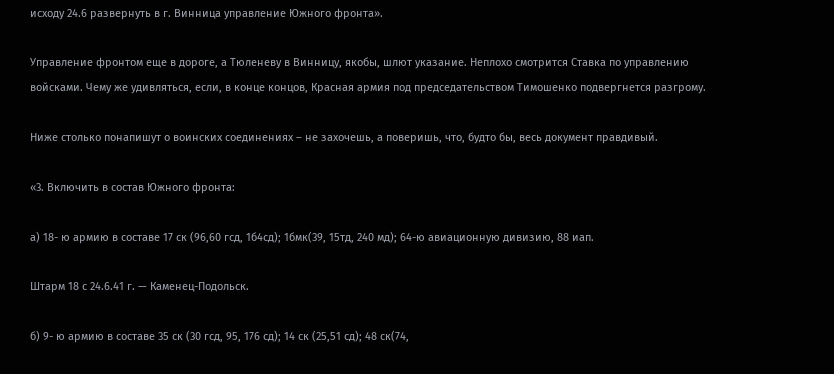исходу 24.6 развернуть в г. Винница управление Южного фронта».

Управление фронтом еще в дороге, а Тюленеву в Винницу, якобы, шлют указание. Неплохо смотрится Ставка по управлению войсками. Чему же удивляться, если, в конце концов, Красная армия под председательством Тимошенко подвергнется разгрому.

Ниже столько понапишут о воинских соединениях – не захочешь, а поверишь, что, будто бы, весь документ правдивый.

«3. Включить в состав Южного фронта:

а) 18- ю армию в составе 17 ск (96,60 гсд, 1б4сд); 1бмк(39, 15тд, 240 мд); 64-ю авиационную дивизию, 88 иап.

Штарм 18 с 24.6.41 г. — Каменец-Подольск.

б) 9- ю армию в составе 35 ск (30 гсд, 95, 176 сд); 14 ск (25,51 сд); 48 ск(74,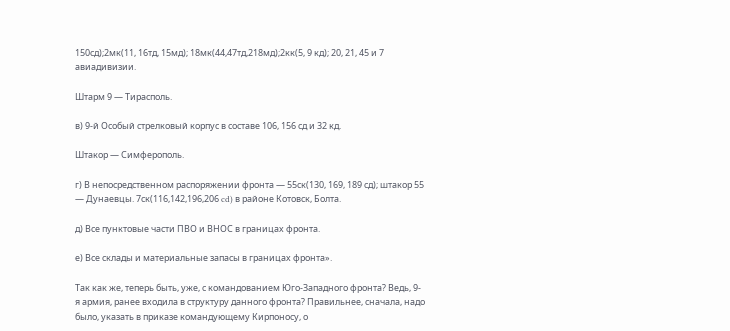150сд);2мк(11, 16тд, 15мд); 18мк(44,47тд,218мд);2кк(5, 9 кд); 20, 21, 45 и 7 авиадивизии.

Штарм 9 — Тирасполь.

в) 9-й Особый стрелковый корпус в составе 106, 156 сд и 32 кд.

Штакор — Симферополь.

г) В непосредственном распоряжении фронта — 55ск(130, 169, 189 сд); штакор 55 — Дунаевцы. 7ск(116,142,196,206 cd) в районе Котовск, Болта.

д) Все пунктовые части ПВО и ВНОС в границах фронта.

е) Все склады и материальные запасы в границах фронта».

Так как же, теперь быть, уже, с командованием Юго-Западного фронта? Ведь, 9-я армия, ранее входила в структуру данного фронта? Правильнее, сначала, надо было, указать в приказе командующему Кирпоносу, о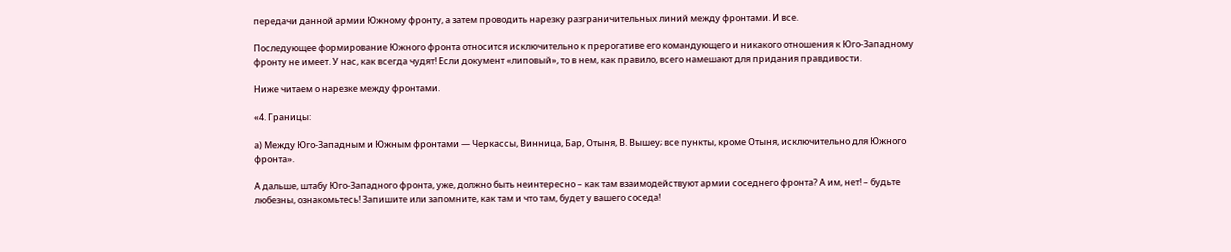передачи данной армии Южному фронту, а затем проводить нарезку разграничительных линий между фронтами. И все.

Последующее формирование Южного фронта относится исключительно к прерогативе его командующего и никакого отношения к Юго-Западному фронту не имеет. У нас, как всегда чудят! Если документ «липовый», то в нем, как правило, всего намешают для придания правдивости.

Ниже читаем о нарезке между фронтами.

«4. Границы:

а) Между Юго-Западным и Южным фронтами — Черкассы, Винница, Бар, Отыня, В. Вышеу; все пункты, кроме Отыня, исключительно для Южного фронта».

А дальше, штабу Юго-Западного фронта, уже, должно быть неинтересно – как там взаимодействуют армии соседнего фронта? А им, нет! – будьте любезны, ознакомьтесь! Запишите или запомните, как там и что там, будет у вашего соседа!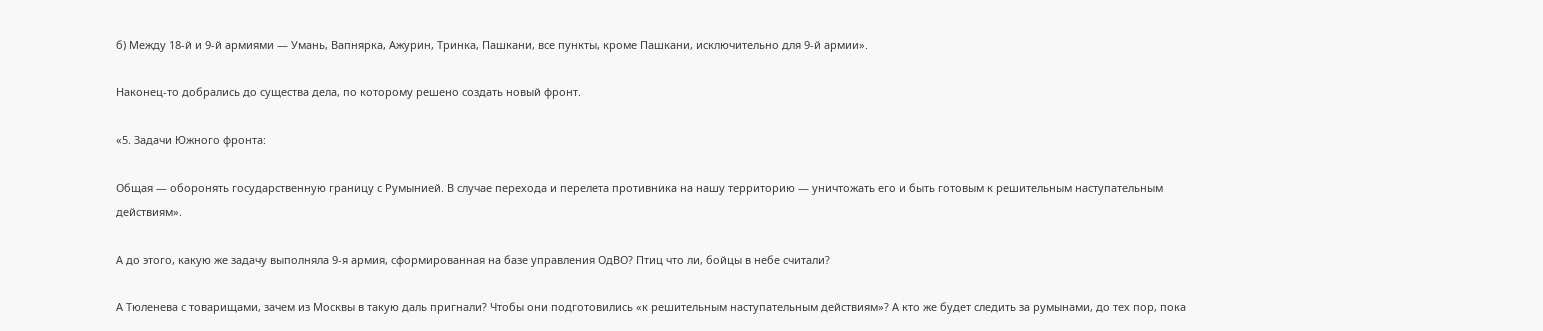б) Между 18-й и 9-й армиями — Умань, Вапнярка, Ажурин, Тринка, Пашкани, все пункты, кроме Пашкани, исключительно для 9-й армии».

Наконец-то добрались до существа дела, по которому решено создать новый фронт.

«5. Задачи Южного фронта:

Общая — оборонять государственную границу с Румынией. В случае перехода и перелета противника на нашу территорию — уничтожать его и быть готовым к решительным наступательным действиям».

А до этого, какую же задачу выполняла 9-я армия, сформированная на базе управления ОдВО? Птиц что ли, бойцы в небе считали?

А Тюленева с товарищами, зачем из Москвы в такую даль пригнали? Чтобы они подготовились «к решительным наступательным действиям»? А кто же будет следить за румынами, до тех пор, пока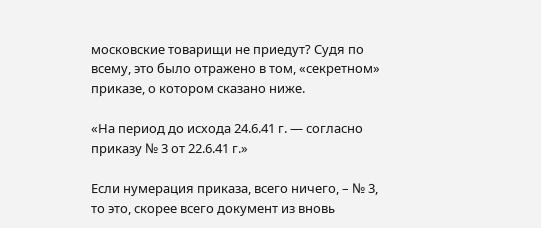московские товарищи не приедут? Судя по всему, это было отражено в том, «секретном» приказе, о котором сказано ниже.

«На период до исхода 24.6.41 г. — согласно приказу № 3 от 22.6.41 г.»

Если нумерация приказа, всего ничего, – № 3, то это, скорее всего документ из вновь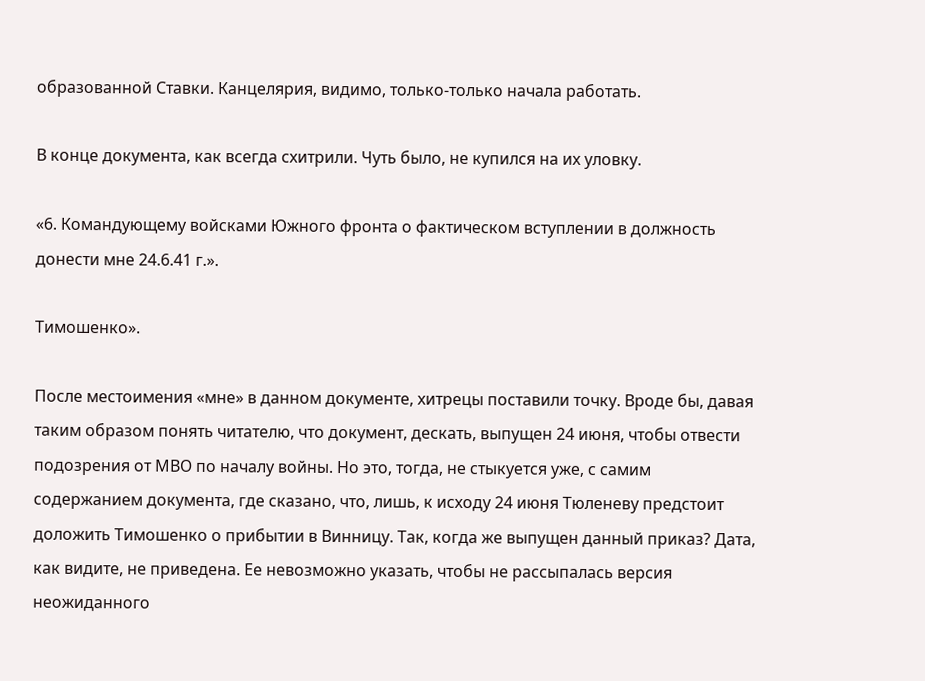образованной Ставки. Канцелярия, видимо, только-только начала работать.

В конце документа, как всегда схитрили. Чуть было, не купился на их уловку.

«6. Командующему войсками Южного фронта о фактическом вступлении в должность донести мне 24.6.41 г.».

Тимошенко».

После местоимения «мне» в данном документе, хитрецы поставили точку. Вроде бы, давая таким образом понять читателю, что документ, дескать, выпущен 24 июня, чтобы отвести подозрения от МВО по началу войны. Но это, тогда, не стыкуется уже, с самим содержанием документа, где сказано, что, лишь, к исходу 24 июня Тюленеву предстоит доложить Тимошенко о прибытии в Винницу. Так, когда же выпущен данный приказ? Дата, как видите, не приведена. Ее невозможно указать, чтобы не рассыпалась версия неожиданного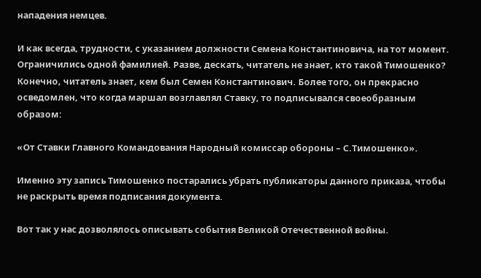нападения немцев.

И как всегда, трудности, с указанием должности Семена Константиновича, на тот момент. Ограничились одной фамилией. Разве, дескать, читатель не знает, кто такой Тимошенко? Конечно, читатель знает, кем был Семен Константинович. Более того, он прекрасно осведомлен, что когда маршал возглавлял Ставку, то подписывался своеобразным образом:

«От Ставки Главного Командования Народный комиссар обороны – С.Тимошенко».

Именно эту запись Тимошенко постарались убрать публикаторы данного приказа, чтобы не раскрыть время подписания документа.

Вот так у нас дозволялось описывать события Великой Отечественной войны.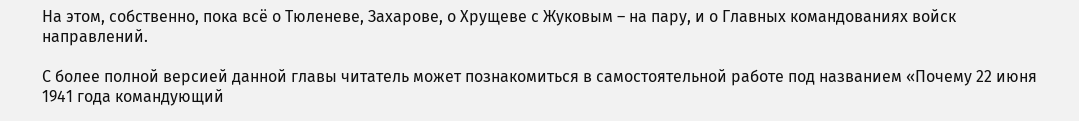На этом, собственно, пока всё о Тюленеве, Захарове, о Хрущеве с Жуковым – на пару, и о Главных командованиях войск направлений.

С более полной версией данной главы читатель может познакомиться в самостоятельной работе под названием «Почему 22 июня 1941 года командующий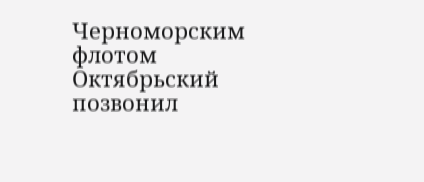Черноморским флотом Октябрьский позвонил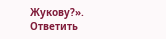Жукову?».
Ответить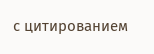с цитированием